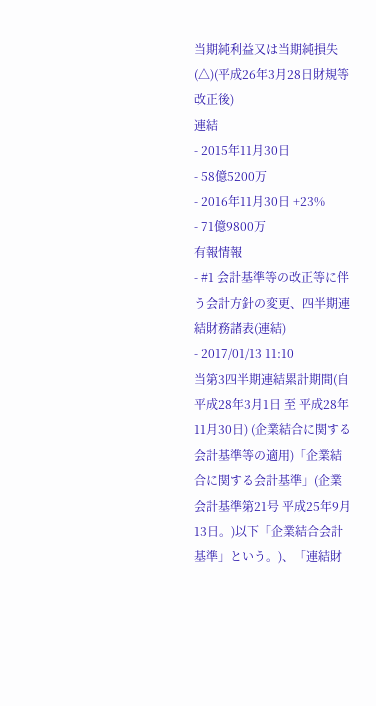当期純利益又は当期純損失(△)(平成26年3月28日財規等改正後)
連結
- 2015年11月30日
- 58億5200万
- 2016年11月30日 +23%
- 71億9800万
有報情報
- #1 会計基準等の改正等に伴う会計方針の変更、四半期連結財務諸表(連結)
- 2017/01/13 11:10
当第3四半期連結累計期間(自 平成28年3月1日 至 平成28年11月30日) (企業結合に関する会計基準等の適用)「企業結合に関する会計基準」(企業会計基準第21号 平成25年9月13日。)以下「企業結合会計基準」という。)、「連結財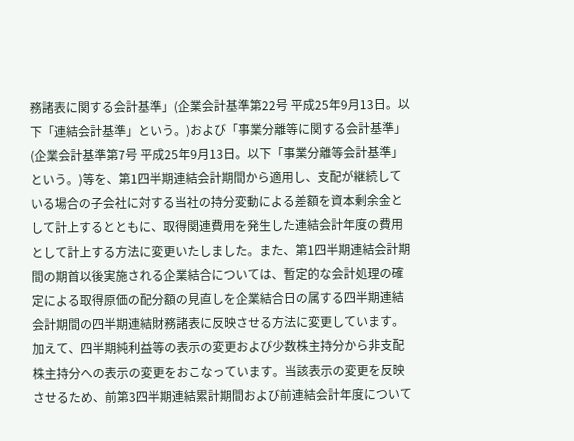務諸表に関する会計基準」(企業会計基準第22号 平成25年9月13日。以下「連結会計基準」という。)および「事業分離等に関する会計基準」(企業会計基準第7号 平成25年9月13日。以下「事業分離等会計基準」という。)等を、第1四半期連結会計期間から適用し、支配が継続している場合の子会社に対する当社の持分変動による差額を資本剰余金として計上するとともに、取得関連費用を発生した連結会計年度の費用として計上する方法に変更いたしました。また、第1四半期連結会計期間の期首以後実施される企業結合については、暫定的な会計処理の確定による取得原価の配分額の見直しを企業結合日の属する四半期連結会計期間の四半期連結財務諸表に反映させる方法に変更しています。加えて、四半期純利益等の表示の変更および少数株主持分から非支配株主持分への表示の変更をおこなっています。当該表示の変更を反映させるため、前第3四半期連結累計期間および前連結会計年度について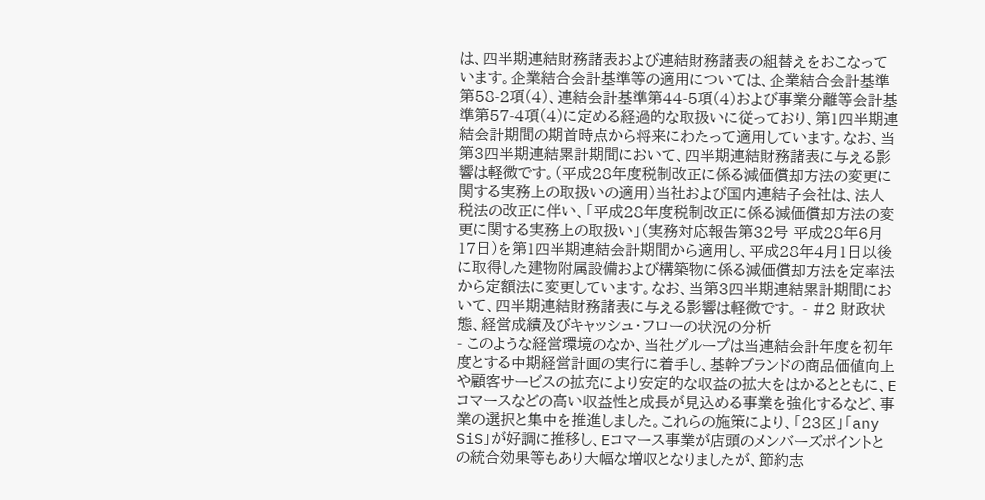は、四半期連結財務諸表および連結財務諸表の組替えをおこなっています。企業結合会計基準等の適用については、企業結合会計基準第58-2項(4)、連結会計基準第44-5項(4)および事業分離等会計基準第57-4項(4)に定める経過的な取扱いに従っており、第1四半期連結会計期間の期首時点から将来にわたって適用しています。なお、当第3四半期連結累計期間において、四半期連結財務諸表に与える影響は軽微です。(平成28年度税制改正に係る減価償却方法の変更に関する実務上の取扱いの適用)当社および国内連結子会社は、法人税法の改正に伴い、「平成28年度税制改正に係る減価償却方法の変更に関する実務上の取扱い」(実務対応報告第32号 平成28年6月17日)を第1四半期連結会計期間から適用し、平成28年4月1日以後に取得した建物附属設備および構築物に係る減価償却方法を定率法から定額法に変更しています。なお、当第3四半期連結累計期間において、四半期連結財務諸表に与える影響は軽微です。 - #2 財政状態、経営成績及びキャッシュ・フローの状況の分析
- このような経営環境のなか、当社グループは当連結会計年度を初年度とする中期経営計画の実行に着手し、基幹ブランドの商品価値向上や顧客サービスの拡充により安定的な収益の拡大をはかるとともに、Eコマースなどの高い収益性と成長が見込める事業を強化するなど、事業の選択と集中を推進しました。これらの施策により、「23区」「any SiS」が好調に推移し、Eコマース事業が店頭のメンバーズポイントとの統合効果等もあり大幅な増収となりましたが、節約志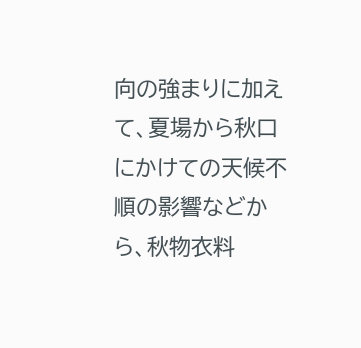向の強まりに加えて、夏場から秋口にかけての天候不順の影響などから、秋物衣料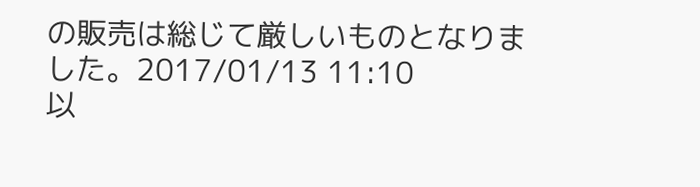の販売は総じて厳しいものとなりました。2017/01/13 11:10
以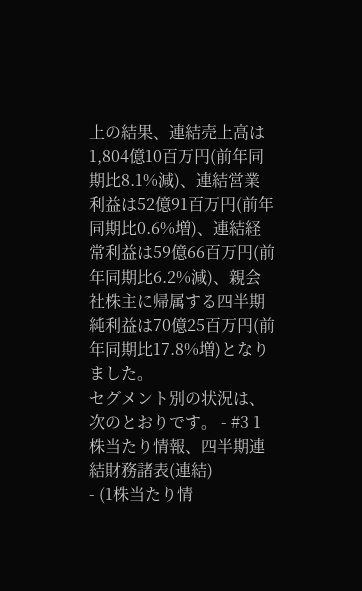上の結果、連結売上高は1,804億10百万円(前年同期比8.1%減)、連結営業利益は52億91百万円(前年同期比0.6%増)、連結経常利益は59億66百万円(前年同期比6.2%減)、親会社株主に帰属する四半期純利益は70億25百万円(前年同期比17.8%増)となりました。
セグメント別の状況は、次のとおりです。 - #3 1株当たり情報、四半期連結財務諸表(連結)
- (1株当たり情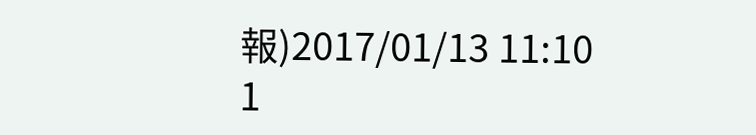報)2017/01/13 11:10
1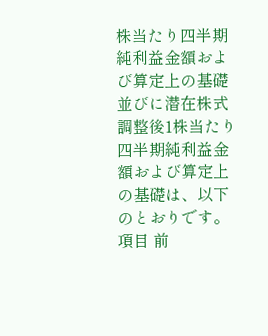株当たり四半期純利益金額および算定上の基礎並びに潜在株式調整後1株当たり四半期純利益金額および算定上の基礎は、以下のとおりです。
項目 前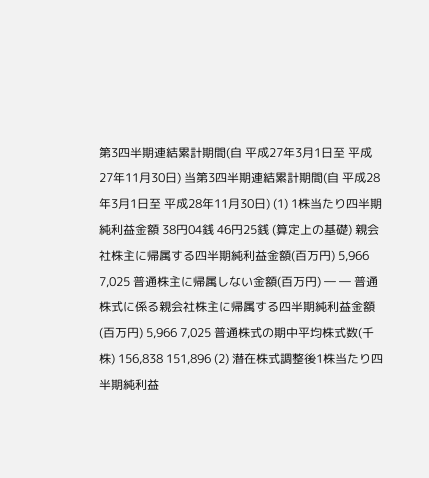第3四半期連結累計期間(自 平成27年3月1日至 平成27年11月30日) 当第3四半期連結累計期間(自 平成28年3月1日至 平成28年11月30日) (1) 1株当たり四半期純利益金額 38円04銭 46円25銭 (算定上の基礎) 親会社株主に帰属する四半期純利益金額(百万円) 5,966 7,025 普通株主に帰属しない金額(百万円) ― ― 普通株式に係る親会社株主に帰属する四半期純利益金額(百万円) 5,966 7,025 普通株式の期中平均株式数(千株) 156,838 151,896 (2) 潜在株式調整後1株当たり四半期純利益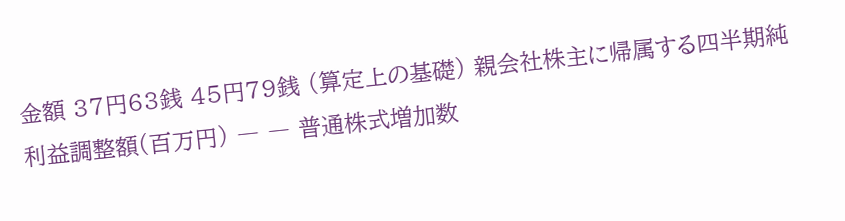金額 37円63銭 45円79銭 (算定上の基礎) 親会社株主に帰属する四半期純利益調整額(百万円) ― ― 普通株式増加数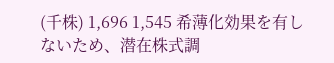(千株) 1,696 1,545 希薄化効果を有しないため、潜在株式調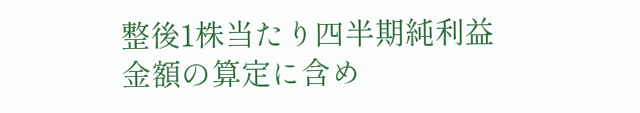整後1株当たり四半期純利益金額の算定に含め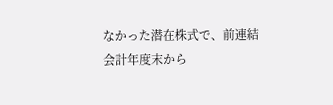なかった潜在株式で、前連結会計年度末から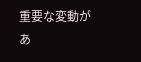重要な変動があ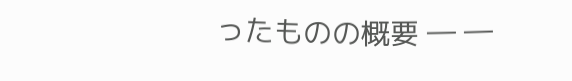ったものの概要 ― ―